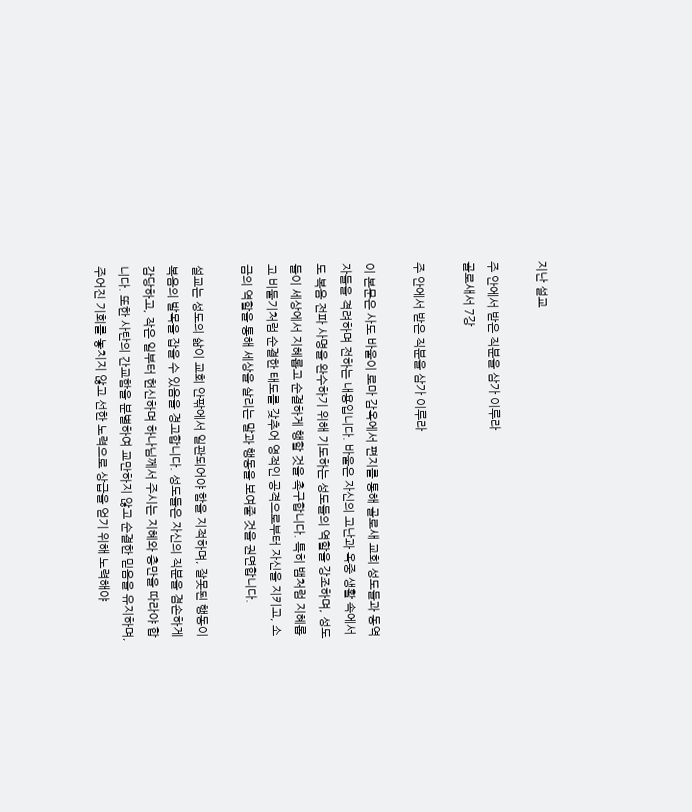지난 설교

주 안에서 받은 직분을 삼가 이루라
골로새서 7강

주 안에서 받은 직분을 삼가 이루라

이 본문은 사도 바울이 로마 감옥에서 편지를 통해 골로새 교회 성도들과 동역자들을 격려하며 전하는 내용입니다. 바울은 자신의 고난과 옥중 생활 속에서도 복음 전파 사명을 완수하기 위해 기도하는 성도들의 역할을 강조하며, 성도들이 세상에서 지혜롭고 순결하게 행할 것을 촉구합니다. 특히 뱀처럼 지혜롭고 비둘기처럼 순결한 태도를 갖추어 영적인 공격으로부터 자신을 지키고, 소금의 역할을 통해 세상을 살리는 말과 행동을 보여줄 것을 권면합니다.

설교는 성도의 삶이 교회 안팎에서 일관되어야 함을 지적하며, 잘못된 행동이 복음의 발목을 잡을 수 있음을 경고합니다. 성도들은 자신의 직분을 겸손하게 감당하고, 작은 일부터 헌신하며 하나님께서 주시는 지혜와 충만을 따라야 합니다. 또한 사탄의 간교함을 분별하여 교만하지 않고 순결한 믿음을 유지하며, 주어진 기회를 놓치지 않고 선한 노력으로 상급을 얻기 위해 노력해야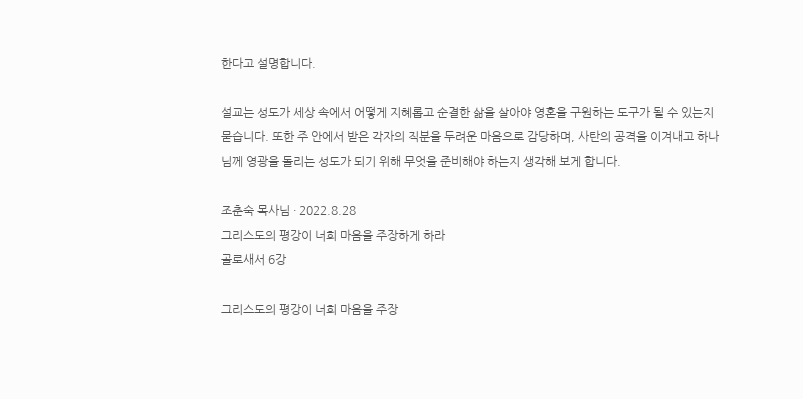한다고 설명합니다.

설교는 성도가 세상 속에서 어떻게 지혜롭고 순결한 삶을 살아야 영혼을 구원하는 도구가 될 수 있는지 묻습니다. 또한 주 안에서 받은 각자의 직분을 두려운 마음으로 감당하며, 사탄의 공격을 이겨내고 하나님께 영광을 돌리는 성도가 되기 위해 무엇을 준비해야 하는지 생각해 보게 합니다.

조춘숙 목사님 · 2022.8.28
그리스도의 평강이 너희 마음을 주장하게 하라
골로새서 6강

그리스도의 평강이 너희 마음을 주장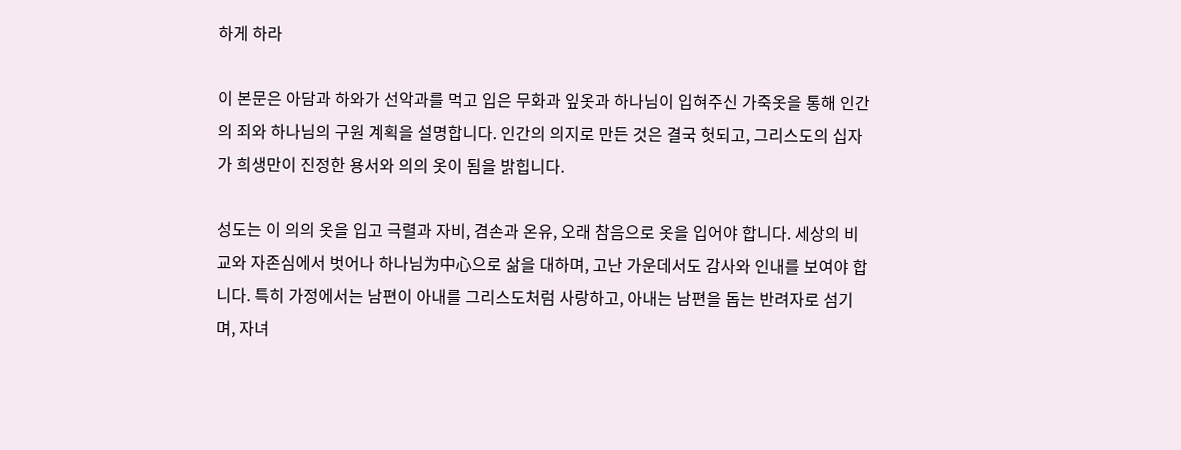하게 하라

이 본문은 아담과 하와가 선악과를 먹고 입은 무화과 잎옷과 하나님이 입혀주신 가죽옷을 통해 인간의 죄와 하나님의 구원 계획을 설명합니다. 인간의 의지로 만든 것은 결국 헛되고, 그리스도의 십자가 희생만이 진정한 용서와 의의 옷이 됨을 밝힙니다.

성도는 이 의의 옷을 입고 극렬과 자비, 겸손과 온유, 오래 참음으로 옷을 입어야 합니다. 세상의 비교와 자존심에서 벗어나 하나님为中心으로 삶을 대하며, 고난 가운데서도 감사와 인내를 보여야 합니다. 특히 가정에서는 남편이 아내를 그리스도처럼 사랑하고, 아내는 남편을 돕는 반려자로 섬기며, 자녀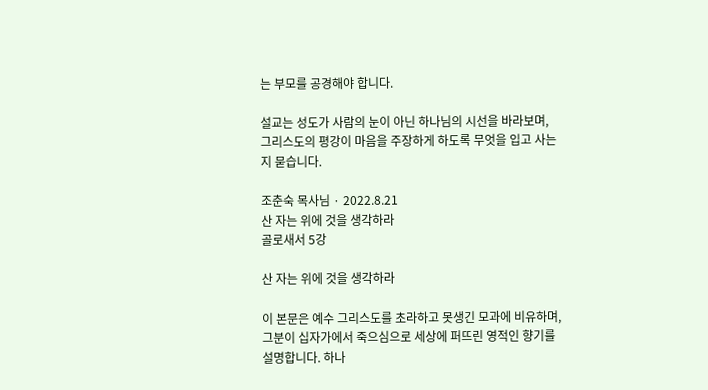는 부모를 공경해야 합니다.

설교는 성도가 사람의 눈이 아닌 하나님의 시선을 바라보며, 그리스도의 평강이 마음을 주장하게 하도록 무엇을 입고 사는지 묻습니다.

조춘숙 목사님 · 2022.8.21
산 자는 위에 것을 생각하라
골로새서 5강

산 자는 위에 것을 생각하라

이 본문은 예수 그리스도를 초라하고 못생긴 모과에 비유하며, 그분이 십자가에서 죽으심으로 세상에 퍼뜨린 영적인 향기를 설명합니다. 하나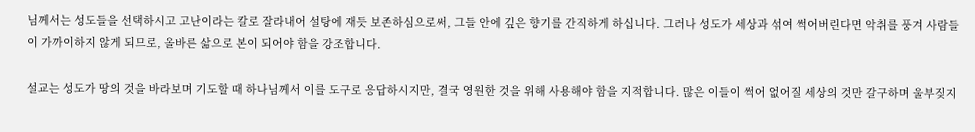님께서는 성도들을 선택하시고 고난이라는 칼로 잘라내어 설탕에 재듯 보존하심으로써, 그들 안에 깊은 향기를 간직하게 하십니다. 그러나 성도가 세상과 섞여 썩어버린다면 악취를 풍겨 사람들이 가까이하지 않게 되므로, 올바른 삶으로 본이 되어야 함을 강조합니다.

설교는 성도가 땅의 것을 바라보며 기도할 때 하나님께서 이를 도구로 응답하시지만, 결국 영원한 것을 위해 사용해야 함을 지적합니다. 많은 이들이 썩어 없어질 세상의 것만 갈구하며 울부짖지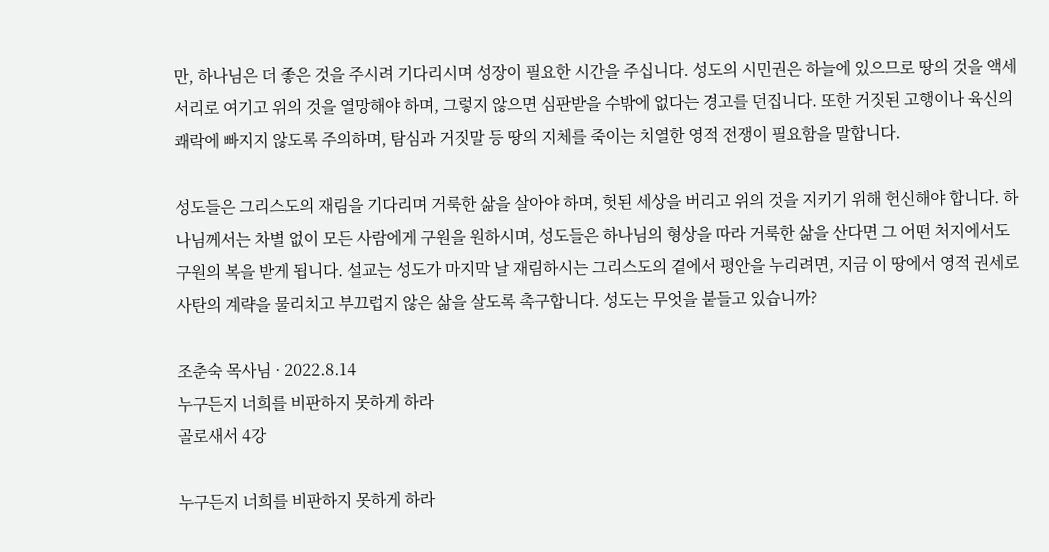만, 하나님은 더 좋은 것을 주시려 기다리시며 성장이 필요한 시간을 주십니다. 성도의 시민권은 하늘에 있으므로 땅의 것을 액세서리로 여기고 위의 것을 열망해야 하며, 그렇지 않으면 심판받을 수밖에 없다는 경고를 던집니다. 또한 거짓된 고행이나 육신의 쾌락에 빠지지 않도록 주의하며, 탐심과 거짓말 등 땅의 지체를 죽이는 치열한 영적 전쟁이 필요함을 말합니다.

성도들은 그리스도의 재림을 기다리며 거룩한 삶을 살아야 하며, 헛된 세상을 버리고 위의 것을 지키기 위해 헌신해야 합니다. 하나님께서는 차별 없이 모든 사람에게 구원을 원하시며, 성도들은 하나님의 형상을 따라 거룩한 삶을 산다면 그 어떤 처지에서도 구원의 복을 받게 됩니다. 설교는 성도가 마지막 날 재림하시는 그리스도의 곁에서 평안을 누리려면, 지금 이 땅에서 영적 권세로 사탄의 계략을 물리치고 부끄럽지 않은 삶을 살도록 촉구합니다. 성도는 무엇을 붙들고 있습니까?

조춘숙 목사님 · 2022.8.14
누구든지 너희를 비판하지 못하게 하라
골로새서 4강

누구든지 너희를 비판하지 못하게 하라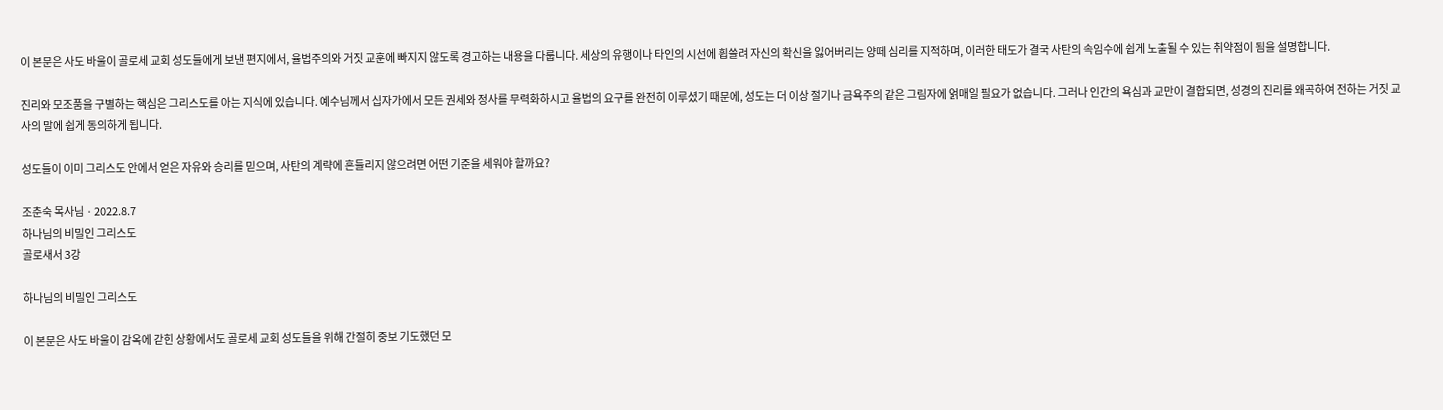이 본문은 사도 바울이 골로세 교회 성도들에게 보낸 편지에서, 율법주의와 거짓 교훈에 빠지지 않도록 경고하는 내용을 다룹니다. 세상의 유행이나 타인의 시선에 휩쓸려 자신의 확신을 잃어버리는 양떼 심리를 지적하며, 이러한 태도가 결국 사탄의 속임수에 쉽게 노출될 수 있는 취약점이 됨을 설명합니다.

진리와 모조품을 구별하는 핵심은 그리스도를 아는 지식에 있습니다. 예수님께서 십자가에서 모든 권세와 정사를 무력화하시고 율법의 요구를 완전히 이루셨기 때문에, 성도는 더 이상 절기나 금욕주의 같은 그림자에 얽매일 필요가 없습니다. 그러나 인간의 욕심과 교만이 결합되면, 성경의 진리를 왜곡하여 전하는 거짓 교사의 말에 쉽게 동의하게 됩니다.

성도들이 이미 그리스도 안에서 얻은 자유와 승리를 믿으며, 사탄의 계략에 흔들리지 않으려면 어떤 기준을 세워야 할까요?

조춘숙 목사님 · 2022.8.7
하나님의 비밀인 그리스도
골로새서 3강

하나님의 비밀인 그리스도

이 본문은 사도 바울이 감옥에 갇힌 상황에서도 골로세 교회 성도들을 위해 간절히 중보 기도했던 모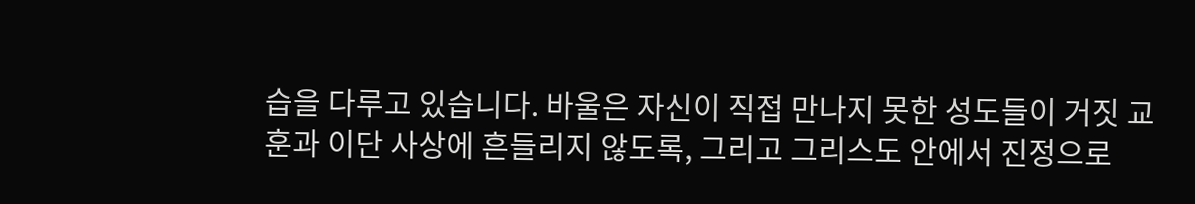습을 다루고 있습니다. 바울은 자신이 직접 만나지 못한 성도들이 거짓 교훈과 이단 사상에 흔들리지 않도록, 그리고 그리스도 안에서 진정으로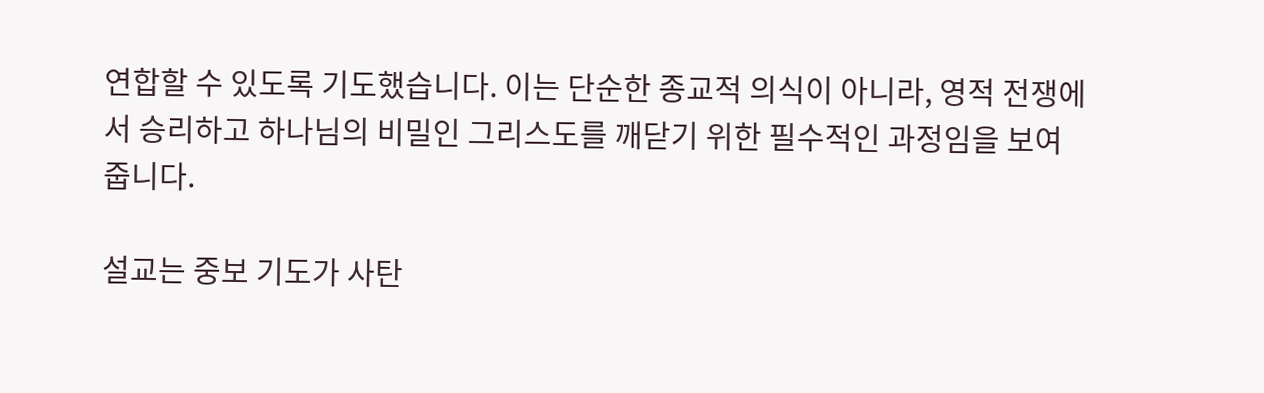연합할 수 있도록 기도했습니다. 이는 단순한 종교적 의식이 아니라, 영적 전쟁에서 승리하고 하나님의 비밀인 그리스도를 깨닫기 위한 필수적인 과정임을 보여줍니다.

설교는 중보 기도가 사탄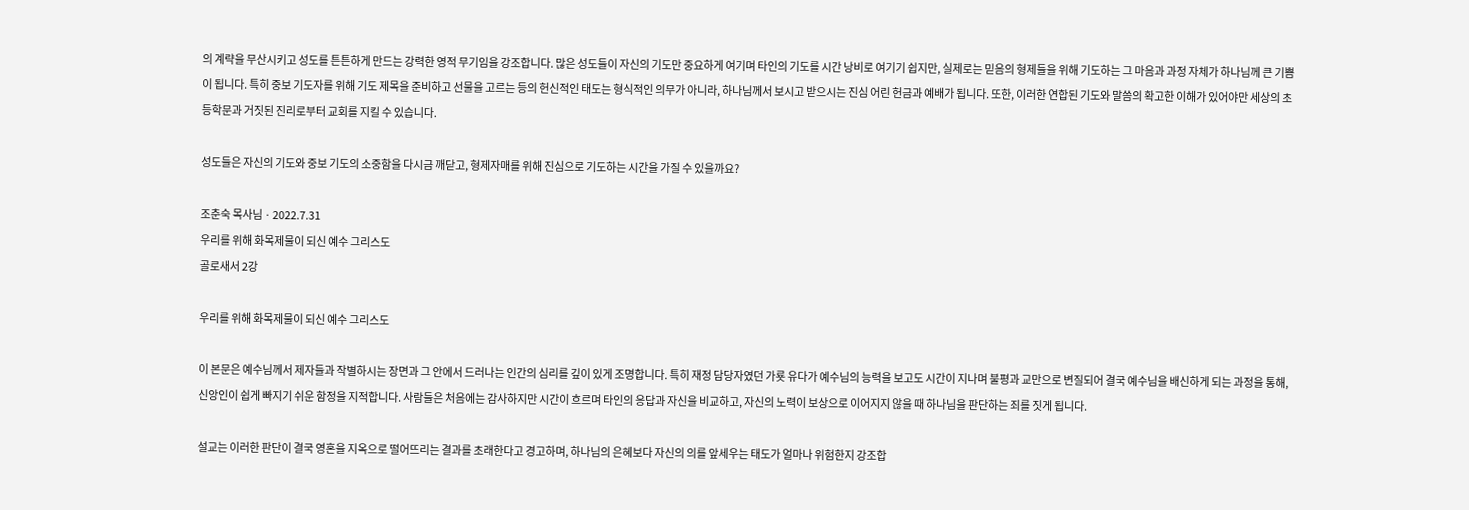의 계략을 무산시키고 성도를 튼튼하게 만드는 강력한 영적 무기임을 강조합니다. 많은 성도들이 자신의 기도만 중요하게 여기며 타인의 기도를 시간 낭비로 여기기 쉽지만, 실제로는 믿음의 형제들을 위해 기도하는 그 마음과 과정 자체가 하나님께 큰 기쁨이 됩니다. 특히 중보 기도자를 위해 기도 제목을 준비하고 선물을 고르는 등의 헌신적인 태도는 형식적인 의무가 아니라, 하나님께서 보시고 받으시는 진심 어린 헌금과 예배가 됩니다. 또한, 이러한 연합된 기도와 말씀의 확고한 이해가 있어야만 세상의 초등학문과 거짓된 진리로부터 교회를 지킬 수 있습니다.

성도들은 자신의 기도와 중보 기도의 소중함을 다시금 깨닫고, 형제자매를 위해 진심으로 기도하는 시간을 가질 수 있을까요?

조춘숙 목사님 · 2022.7.31
우리를 위해 화목제물이 되신 예수 그리스도
골로새서 2강

우리를 위해 화목제물이 되신 예수 그리스도

이 본문은 예수님께서 제자들과 작별하시는 장면과 그 안에서 드러나는 인간의 심리를 깊이 있게 조명합니다. 특히 재정 담당자였던 가룟 유다가 예수님의 능력을 보고도 시간이 지나며 불평과 교만으로 변질되어 결국 예수님을 배신하게 되는 과정을 통해, 신앙인이 쉽게 빠지기 쉬운 함정을 지적합니다. 사람들은 처음에는 감사하지만 시간이 흐르며 타인의 응답과 자신을 비교하고, 자신의 노력이 보상으로 이어지지 않을 때 하나님을 판단하는 죄를 짓게 됩니다.

설교는 이러한 판단이 결국 영혼을 지옥으로 떨어뜨리는 결과를 초래한다고 경고하며, 하나님의 은혜보다 자신의 의를 앞세우는 태도가 얼마나 위험한지 강조합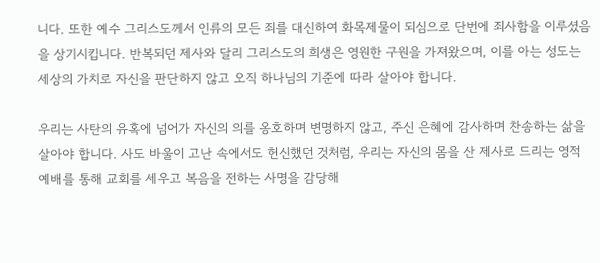니다. 또한 예수 그리스도께서 인류의 모든 죄를 대신하여 화목제물이 되심으로 단번에 죄사함을 이루셨음을 상기시킵니다. 반복되던 제사와 달리 그리스도의 희생은 영원한 구원을 가져왔으며, 이를 아는 성도는 세상의 가치로 자신을 판단하지 않고 오직 하나님의 기준에 따라 살아야 합니다.

우리는 사탄의 유혹에 넘어가 자신의 의를 옹호하며 변명하지 않고, 주신 은혜에 감사하며 찬송하는 삶을 살아야 합니다. 사도 바울이 고난 속에서도 헌신했던 것처럼, 우리는 자신의 몸을 산 제사로 드리는 영적 예배를 통해 교회를 세우고 복음을 전하는 사명을 감당해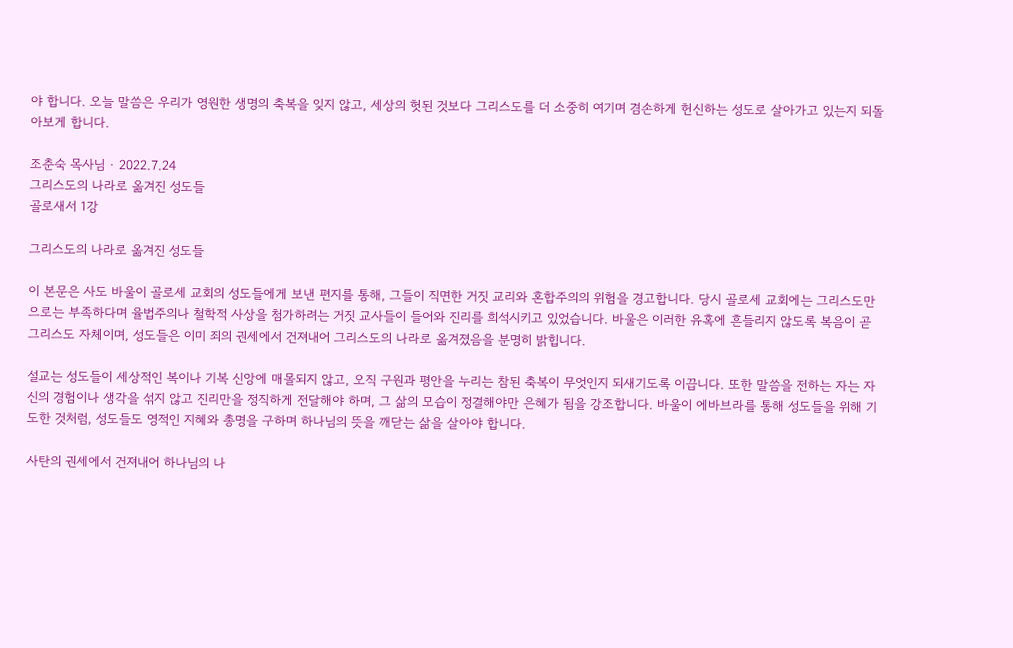야 합니다. 오늘 말씀은 우리가 영원한 생명의 축복을 잊지 않고, 세상의 헛된 것보다 그리스도를 더 소중히 여기며 겸손하게 헌신하는 성도로 살아가고 있는지 되돌아보게 합니다.

조춘숙 목사님 · 2022.7.24
그리스도의 나라로 옮겨진 성도들
골로새서 1강

그리스도의 나라로 옮겨진 성도들

이 본문은 사도 바울이 골로세 교회의 성도들에게 보낸 편지를 통해, 그들이 직면한 거짓 교리와 혼합주의의 위험을 경고합니다. 당시 골로세 교회에는 그리스도만으로는 부족하다며 율법주의나 철학적 사상을 첨가하려는 거짓 교사들이 들어와 진리를 희석시키고 있었습니다. 바울은 이러한 유혹에 흔들리지 않도록 복음이 곧 그리스도 자체이며, 성도들은 이미 죄의 권세에서 건져내어 그리스도의 나라로 옮겨졌음을 분명히 밝힙니다.

설교는 성도들이 세상적인 복이나 기복 신앙에 매몰되지 않고, 오직 구원과 평안을 누리는 참된 축복이 무엇인지 되새기도록 이끕니다. 또한 말씀을 전하는 자는 자신의 경험이나 생각을 섞지 않고 진리만을 정직하게 전달해야 하며, 그 삶의 모습이 정결해야만 은혜가 됨을 강조합니다. 바울이 에바브라를 통해 성도들을 위해 기도한 것처럼, 성도들도 영적인 지혜와 총명을 구하며 하나님의 뜻을 깨닫는 삶을 살아야 합니다.

사탄의 권세에서 건져내어 하나님의 나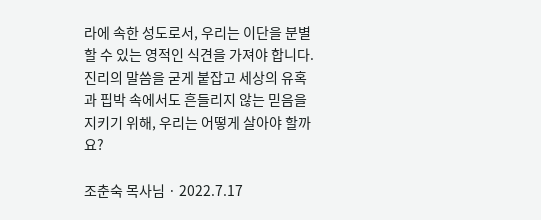라에 속한 성도로서, 우리는 이단을 분별할 수 있는 영적인 식견을 가져야 합니다. 진리의 말씀을 굳게 붙잡고 세상의 유혹과 핍박 속에서도 흔들리지 않는 믿음을 지키기 위해, 우리는 어떻게 살아야 할까요?

조춘숙 목사님 · 2022.7.17